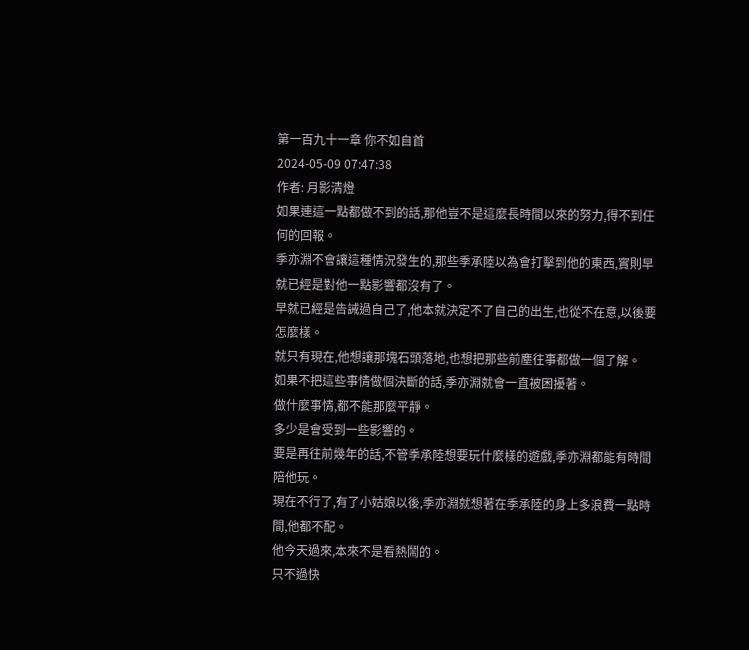第一百九十一章 你不如自首
2024-05-09 07:47:38
作者: 月影清燈
如果連這一點都做不到的話,那他豈不是這麼長時間以來的努力,得不到任何的回報。
季亦淵不會讓這種情況發生的,那些季承陸以為會打擊到他的東西,實則早就已經是對他一點影響都沒有了。
早就已經是告誡過自己了,他本就決定不了自己的出生,也從不在意,以後要怎麼樣。
就只有現在,他想讓那塊石頭落地,也想把那些前塵往事都做一個了解。
如果不把這些事情做個決斷的話,季亦淵就會一直被困擾著。
做什麼事情,都不能那麼平靜。
多少是會受到一些影響的。
要是再往前幾年的話,不管季承陸想要玩什麼樣的遊戲,季亦淵都能有時間陪他玩。
現在不行了,有了小姑娘以後,季亦淵就想著在季承陸的身上多浪費一點時間,他都不配。
他今天過來,本來不是看熱鬧的。
只不過快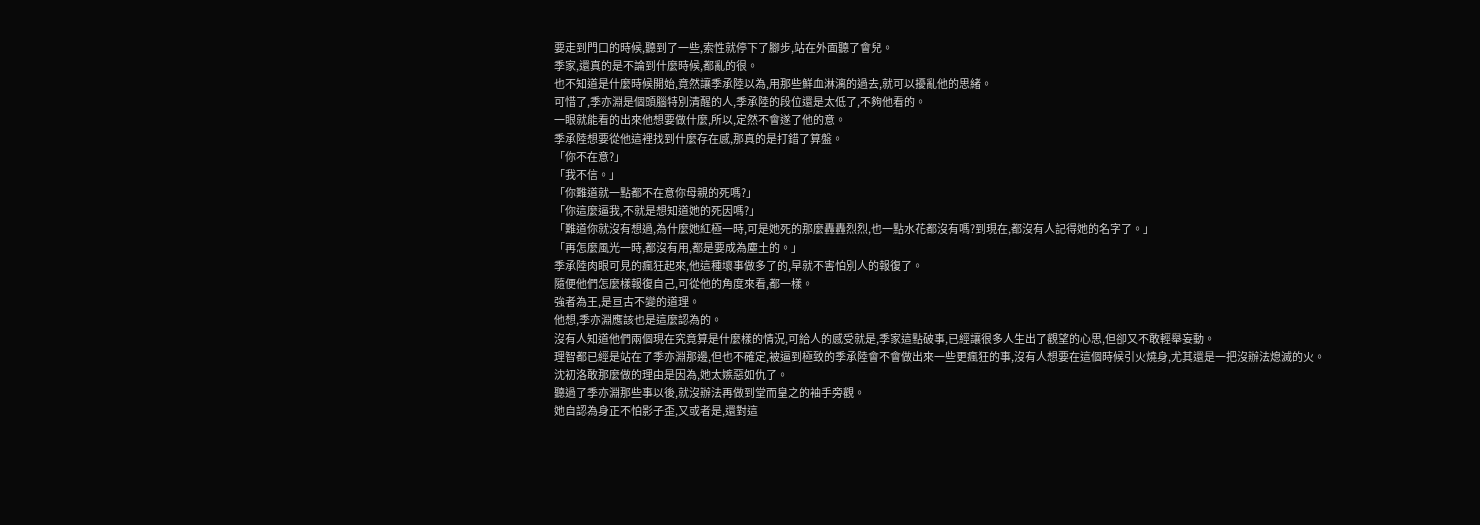要走到門口的時候,聽到了一些,索性就停下了腳步,站在外面聽了會兒。
季家,還真的是不論到什麼時候,都亂的很。
也不知道是什麼時候開始,竟然讓季承陸以為,用那些鮮血淋漓的過去,就可以擾亂他的思緒。
可惜了,季亦淵是個頭腦特別清醒的人,季承陸的段位還是太低了,不夠他看的。
一眼就能看的出來他想要做什麼,所以,定然不會遂了他的意。
季承陸想要從他這裡找到什麼存在感,那真的是打錯了算盤。
「你不在意?」
「我不信。」
「你難道就一點都不在意你母親的死嗎?」
「你這麼逼我,不就是想知道她的死因嗎?」
「難道你就沒有想過,為什麼她紅極一時,可是她死的那麼轟轟烈烈,也一點水花都沒有嗎?到現在,都沒有人記得她的名字了。」
「再怎麼風光一時,都沒有用,都是要成為塵土的。」
季承陸肉眼可見的瘋狂起來,他這種壞事做多了的,早就不害怕別人的報復了。
隨便他們怎麼樣報復自己,可從他的角度來看,都一樣。
強者為王,是亘古不變的道理。
他想,季亦淵應該也是這麼認為的。
沒有人知道他們兩個現在究竟算是什麼樣的情況,可給人的感受就是,季家這點破事,已經讓很多人生出了觀望的心思,但卻又不敢輕舉妄動。
理智都已經是站在了季亦淵那邊,但也不確定,被逼到極致的季承陸會不會做出來一些更瘋狂的事,沒有人想要在這個時候引火燒身,尤其還是一把沒辦法熄滅的火。
沈初洛敢那麼做的理由是因為,她太嫉惡如仇了。
聽過了季亦淵那些事以後,就沒辦法再做到堂而皇之的袖手旁觀。
她自認為身正不怕影子歪,又或者是,還對這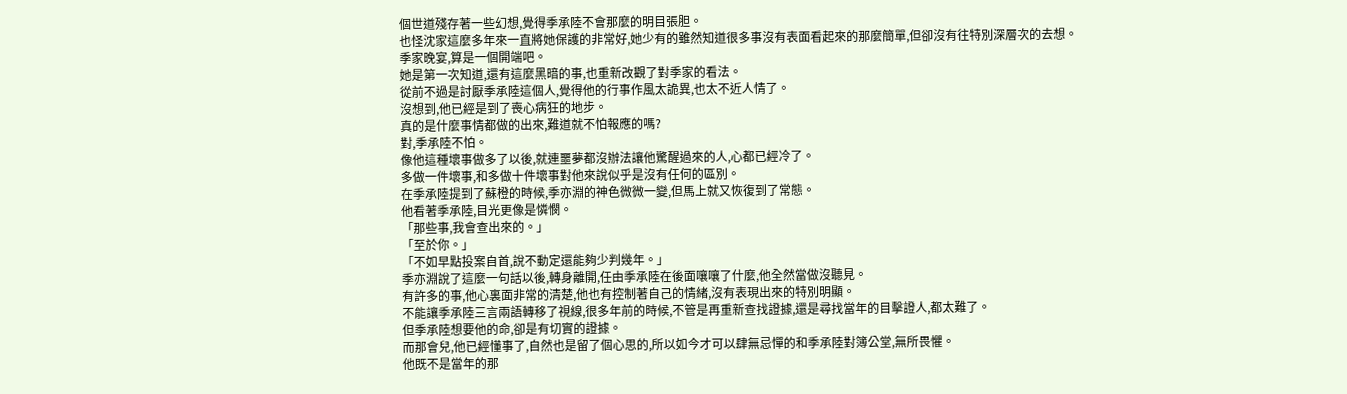個世道殘存著一些幻想,覺得季承陸不會那麼的明目張胆。
也怪沈家這麼多年來一直將她保護的非常好,她少有的雖然知道很多事沒有表面看起來的那麼簡單,但卻沒有往特別深層次的去想。
季家晚宴,算是一個開端吧。
她是第一次知道,還有這麼黑暗的事,也重新改觀了對季家的看法。
從前不過是討厭季承陸這個人,覺得他的行事作風太詭異,也太不近人情了。
沒想到,他已經是到了喪心病狂的地步。
真的是什麼事情都做的出來,難道就不怕報應的嗎?
對,季承陸不怕。
像他這種壞事做多了以後,就連噩夢都沒辦法讓他驚醒過來的人,心都已經冷了。
多做一件壞事,和多做十件壞事對他來說似乎是沒有任何的區別。
在季承陸提到了蘇橙的時候,季亦淵的神色微微一變,但馬上就又恢復到了常態。
他看著季承陸,目光更像是憐憫。
「那些事,我會查出來的。」
「至於你。」
「不如早點投案自首,說不動定還能夠少判幾年。」
季亦淵說了這麼一句話以後,轉身離開,任由季承陸在後面嚷嚷了什麼,他全然當做沒聽見。
有許多的事,他心裏面非常的清楚,他也有控制著自己的情緒,沒有表現出來的特別明顯。
不能讓季承陸三言兩語轉移了視線,很多年前的時候,不管是再重新查找證據,還是尋找當年的目擊證人,都太難了。
但季承陸想要他的命,卻是有切實的證據。
而那會兒,他已經懂事了,自然也是留了個心思的,所以如今才可以肆無忌憚的和季承陸對簿公堂,無所畏懼。
他既不是當年的那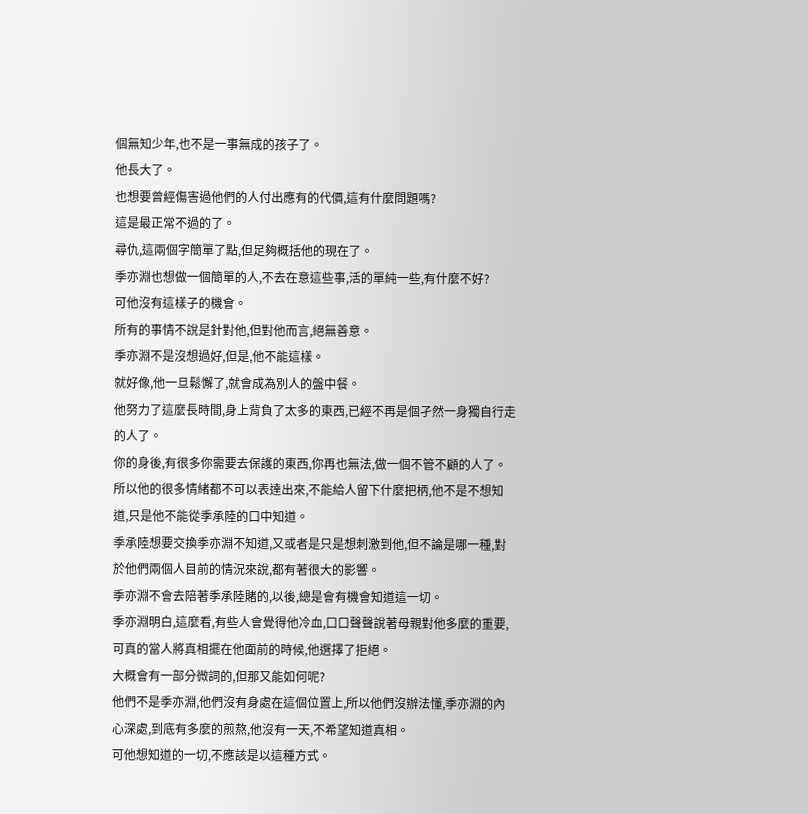個無知少年,也不是一事無成的孩子了。
他長大了。
也想要曾經傷害過他們的人付出應有的代價,這有什麼問題嗎?
這是最正常不過的了。
尋仇,這兩個字簡單了點,但足夠概括他的現在了。
季亦淵也想做一個簡單的人,不去在意這些事,活的單純一些,有什麼不好?
可他沒有這樣子的機會。
所有的事情不說是針對他,但對他而言,絕無善意。
季亦淵不是沒想過好,但是,他不能這樣。
就好像,他一旦鬆懈了,就會成為別人的盤中餐。
他努力了這麼長時間,身上背負了太多的東西,已經不再是個孑然一身獨自行走的人了。
你的身後,有很多你需要去保護的東西,你再也無法,做一個不管不顧的人了。
所以他的很多情緒都不可以表達出來,不能給人留下什麼把柄,他不是不想知道,只是他不能從季承陸的口中知道。
季承陸想要交換季亦淵不知道,又或者是只是想刺激到他,但不論是哪一種,對於他們兩個人目前的情況來說,都有著很大的影響。
季亦淵不會去陪著季承陸賭的,以後,總是會有機會知道這一切。
季亦淵明白,這麼看,有些人會覺得他冷血,口口聲聲說著母親對他多麼的重要,可真的當人將真相擺在他面前的時候,他選擇了拒絕。
大概會有一部分微詞的,但那又能如何呢?
他們不是季亦淵,他們沒有身處在這個位置上,所以他們沒辦法懂,季亦淵的內心深處,到底有多麼的煎熬,他沒有一天,不希望知道真相。
可他想知道的一切,不應該是以這種方式。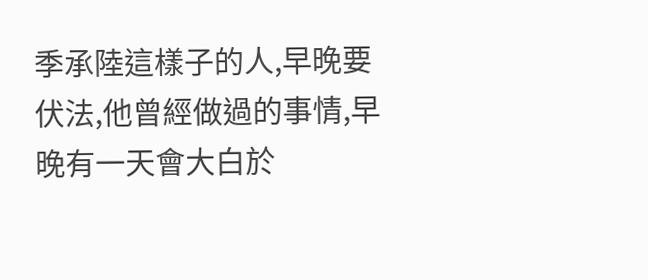季承陸這樣子的人,早晚要伏法,他曾經做過的事情,早晚有一天會大白於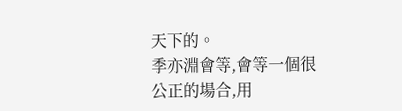天下的。
季亦淵會等,會等一個很公正的場合,用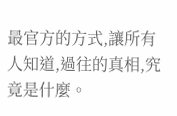最官方的方式,讓所有人知道,過往的真相,究竟是什麼。